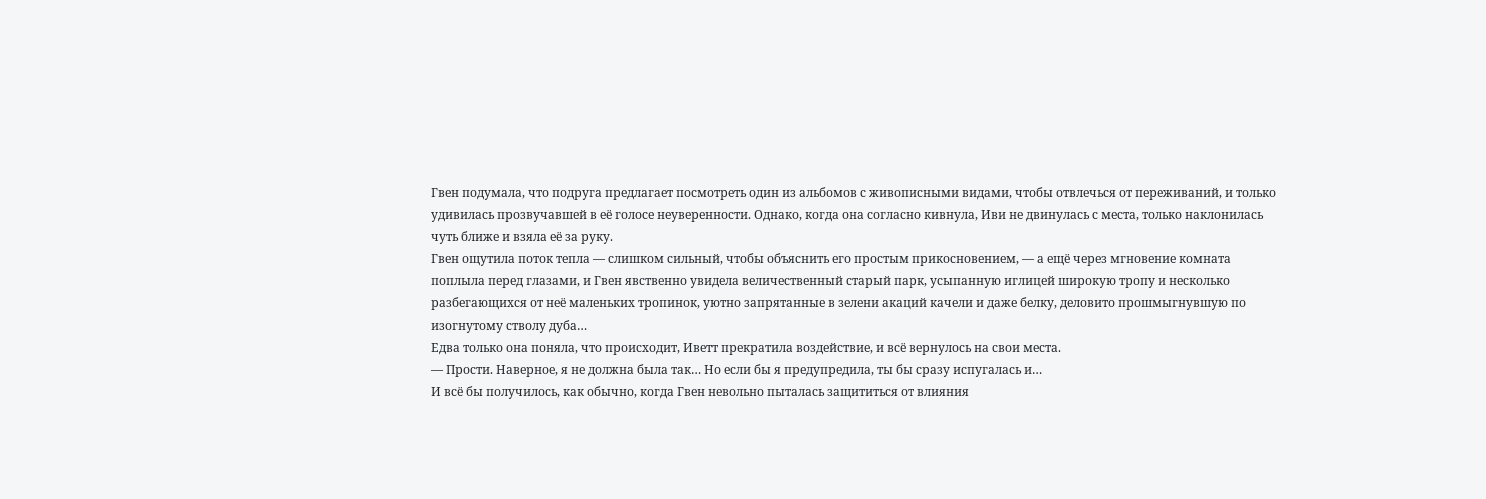Гвен подумала, что подруга предлагает посмотреть один из альбомов с живописными видами, чтобы отвлечься от переживаний, и только удивилась прозвучавшей в её голосе неуверенности. Однако, когда она согласно кивнула, Иви не двинулась с места, только наклонилась чуть ближе и взяла её за руку.
Гвен ощутила поток тепла — слишком сильный, чтобы объяснить его простым прикосновением, — а ещё через мгновение комната поплыла перед глазами, и Гвен явственно увидела величественный старый парк, усыпанную иглицей широкую тропу и несколько разбегающихся от неё маленьких тропинок, уютно запрятанные в зелени акаций качели и даже белку, деловито прошмыгнувшую по изогнутому стволу дуба…
Едва только она поняла, что происходит, Иветт прекратила воздействие, и всё вернулось на свои места.
— Прости. Наверное, я не должна была так… Но если бы я предупредила, ты бы сразу испугалась и…
И всё бы получилось, как обычно, когда Гвен невольно пыталась защититься от влияния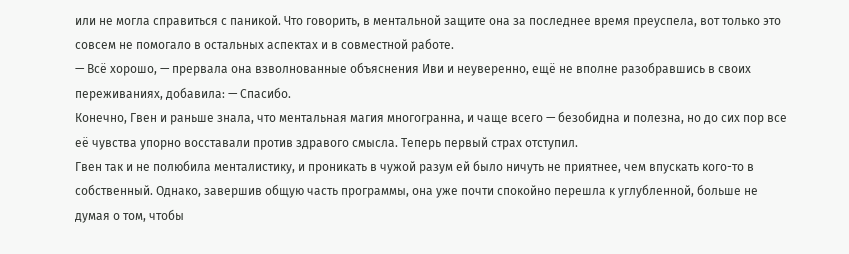или не могла справиться с паникой. Что говорить, в ментальной защите она за последнее время преуспела, вот только это совсем не помогало в остальных аспектах и в совместной работе.
— Всё хорошо, — прервала она взволнованные объяснения Иви и неуверенно, ещё не вполне разобравшись в своих переживаниях, добавила: — Спасибо.
Конечно, Гвен и раньше знала, что ментальная магия многогранна, и чаще всего — безобидна и полезна, но до сих пор все её чувства упорно восставали против здравого смысла. Теперь первый страх отступил.
Гвен так и не полюбила менталистику, и проникать в чужой разум ей было ничуть не приятнее, чем впускать кого-то в собственный. Однако, завершив общую часть программы, она уже почти спокойно перешла к углубленной, больше не думая о том, чтобы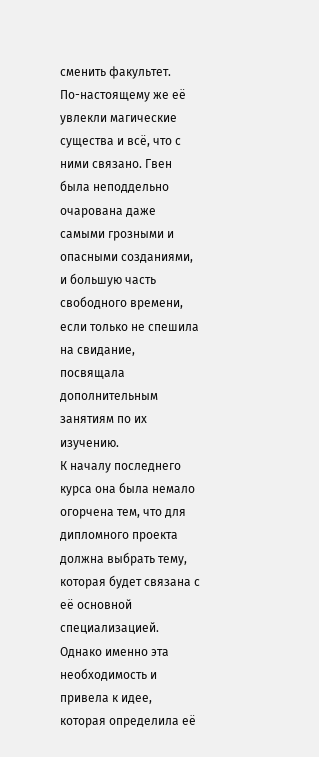сменить факультет.
По-настоящему же её увлекли магические существа и всё, что с ними связано. Гвен была неподдельно очарована даже самыми грозными и опасными созданиями, и большую часть свободного времени, если только не спешила на свидание, посвящала дополнительным занятиям по их изучению.
К началу последнего курса она была немало огорчена тем, что для дипломного проекта должна выбрать тему, которая будет связана с её основной специализацией. Однако именно эта необходимость и привела к идее, которая определила её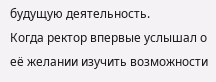будущую деятельность.
Когда ректор впервые услышал о её желании изучить возможности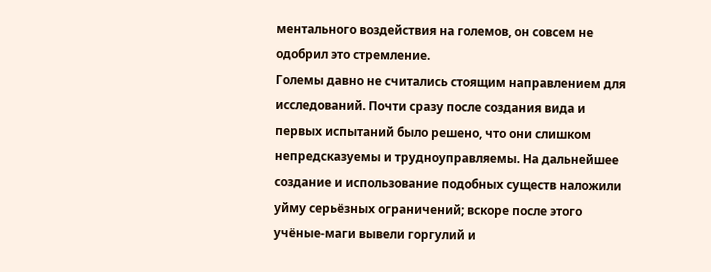ментального воздействия на големов, он совсем не одобрил это стремление.
Големы давно не считались стоящим направлением для исследований. Почти сразу после создания вида и первых испытаний было решено, что они слишком непредсказуемы и трудноуправляемы. На дальнейшее создание и использование подобных существ наложили уйму серьёзных ограничений; вскоре после этого учёные-маги вывели горгулий и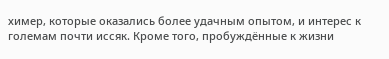химер, которые оказались более удачным опытом, и интерес к големам почти иссяк. Кроме того, пробуждённые к жизни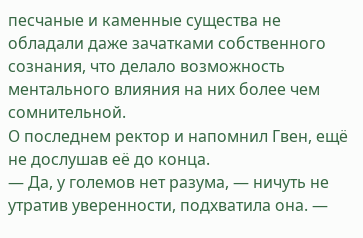песчаные и каменные существа не обладали даже зачатками собственного сознания, что делало возможность ментального влияния на них более чем сомнительной.
О последнем ректор и напомнил Гвен, ещё не дослушав её до конца.
— Да, у големов нет разума, — ничуть не утратив уверенности, подхватила она. —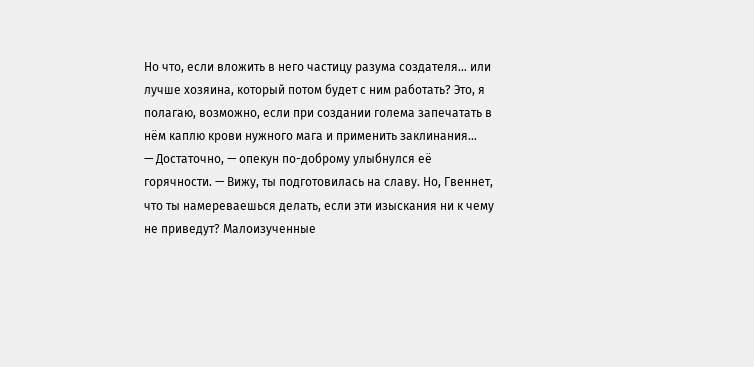Но что, если вложить в него частицу разума создателя… или лучше хозяина, который потом будет с ним работать? Это, я полагаю, возможно, если при создании голема запечатать в нём каплю крови нужного мага и применить заклинания…
— Достаточно, — опекун по-доброму улыбнулся её горячности. — Вижу, ты подготовилась на славу. Но, Гвеннет, что ты намереваешься делать, если эти изыскания ни к чему не приведут? Малоизученные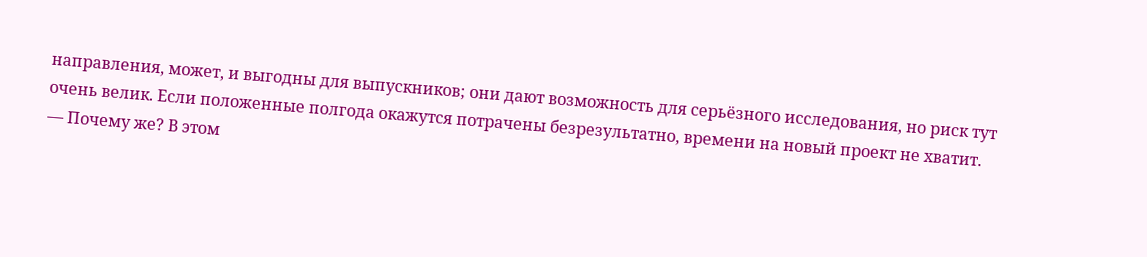направления, может, и выгодны для выпускников; они дают возможность для серьёзного исследования, но риск тут очень велик. Если положенные полгода окажутся потрачены безрезультатно, времени на новый проект не хватит.
— Почему же? В этом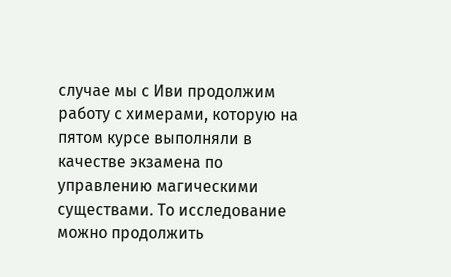случае мы с Иви продолжим работу с химерами, которую на пятом курсе выполняли в качестве экзамена по управлению магическими существами. То исследование можно продолжить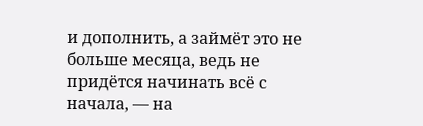и дополнить, а займёт это не больше месяца, ведь не придётся начинать всё с начала, — на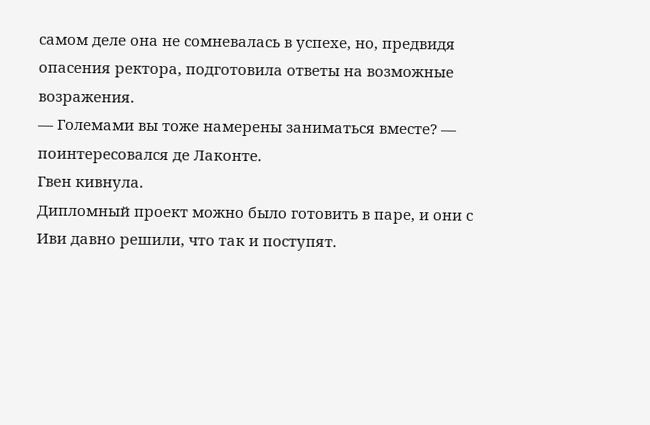самом деле она не сомневалась в успехе, но, предвидя опасения ректора, подготовила ответы на возможные возражения.
— Големами вы тоже намерены заниматься вместе? — поинтересовался де Лаконте.
Гвен кивнула.
Дипломный проект можно было готовить в паре, и они с Иви давно решили, что так и поступят.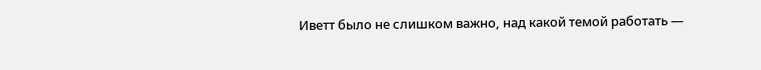Иветт было не слишком важно, над какой темой работать —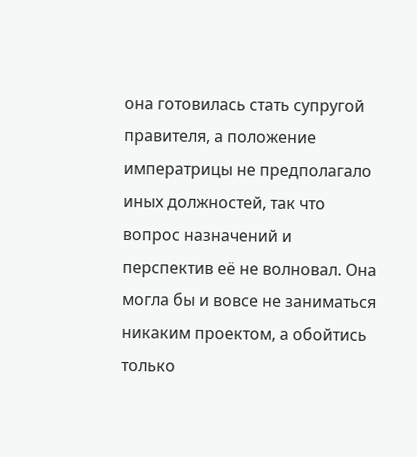она готовилась стать супругой правителя, а положение императрицы не предполагало иных должностей, так что вопрос назначений и перспектив её не волновал. Она могла бы и вовсе не заниматься никаким проектом, а обойтись только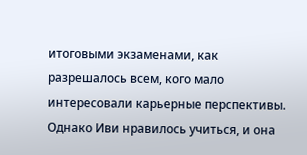итоговыми экзаменами, как разрешалось всем, кого мало интересовали карьерные перспективы. Однако Иви нравилось учиться, и она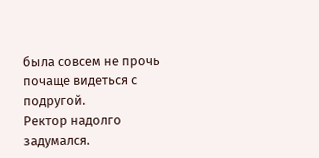была совсем не прочь почаще видеться с подругой.
Ректор надолго задумался.